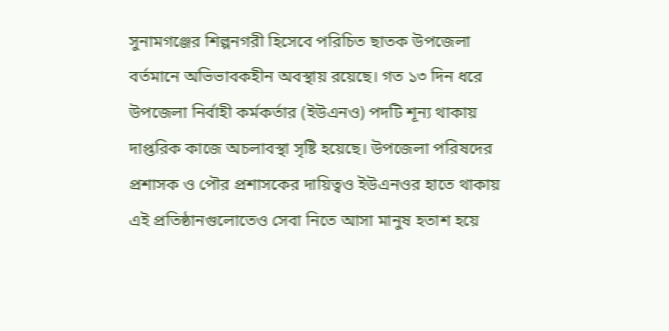সুনামগঞ্জের শিল্পনগরী হিসেবে পরিচিত ছাতক উপজেলা বর্তমানে অভিভাবকহীন অবস্থায় রয়েছে। গত ১৩ দিন ধরে উপজেলা নির্বাহী কর্মকর্তার (ইউএনও) পদটি শূন্য থাকায় দাপ্তরিক কাজে অচলাবস্থা সৃষ্টি হয়েছে। উপজেলা পরিষদের প্রশাসক ও পৌর প্রশাসকের দায়িত্বও ইউএনওর হাতে থাকায় এই প্রতিষ্ঠানগুলোতেও সেবা নিতে আসা মানুষ হতাশ হয়ে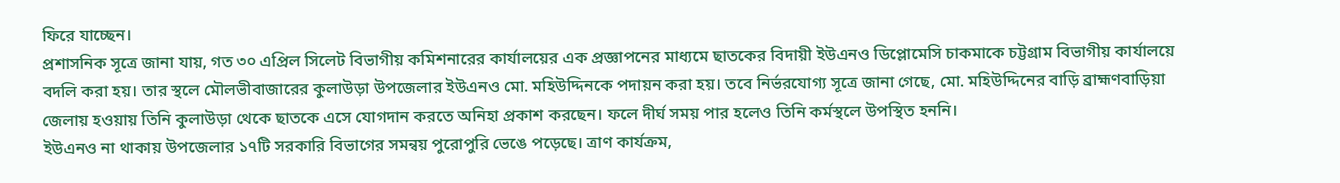ফিরে যাচ্ছেন।
প্রশাসনিক সূত্রে জানা যায়, গত ৩০ এপ্রিল সিলেট বিভাগীয় কমিশনারের কার্যালয়ের এক প্রজ্ঞাপনের মাধ্যমে ছাতকের বিদায়ী ইউএনও ডিপ্লোমেসি চাকমাকে চট্টগ্রাম বিভাগীয় কার্যালয়ে বদলি করা হয়। তার স্থলে মৌলভীবাজারের কুলাউড়া উপজেলার ইউএনও মো. মহিউদ্দিনকে পদায়ন করা হয়। তবে নির্ভরযোগ্য সূত্রে জানা গেছে, মো. মহিউদ্দিনের বাড়ি ব্রাহ্মণবাড়িয়া জেলায় হওয়ায় তিনি কুলাউড়া থেকে ছাতকে এসে যোগদান করতে অনিহা প্রকাশ করছেন। ফলে দীর্ঘ সময় পার হলেও তিনি কর্মস্থলে উপস্থিত হননি।
ইউএনও না থাকায় উপজেলার ১৭টি সরকারি বিভাগের সমন্বয় পুরোপুরি ভেঙে পড়েছে। ত্রাণ কার্যক্রম,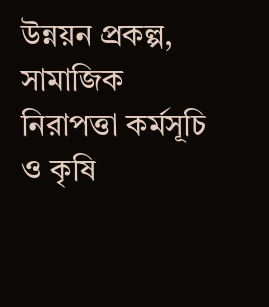উন্নয়ন প্রকল্প, সামাজিক নিরাপত্তা কর্মসূচি ও কৃষি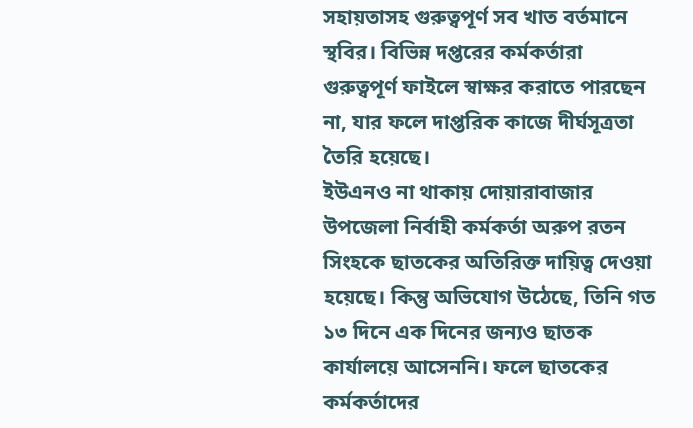সহায়তাসহ গুরুত্বপূর্ণ সব খাত বর্তমানে স্থবির। বিভিন্ন দপ্তরের কর্মকর্তারা গুরুত্বপূর্ণ ফাইলে স্বাক্ষর করাতে পারছেন না, যার ফলে দাপ্তরিক কাজে দীর্ঘসূত্রতা তৈরি হয়েছে।
ইউএনও না থাকায় দোয়ারাবাজার উপজেলা নির্বাহী কর্মকর্তা অরুপ রতন সিংহকে ছাতকের অতিরিক্ত দায়িত্ব দেওয়া হয়েছে। কিন্তু অভিযোগ উঠেছে, তিনি গত ১৩ দিনে এক দিনের জন্যও ছাতক কার্যালয়ে আসেননি। ফলে ছাতকের কর্মকর্তাদের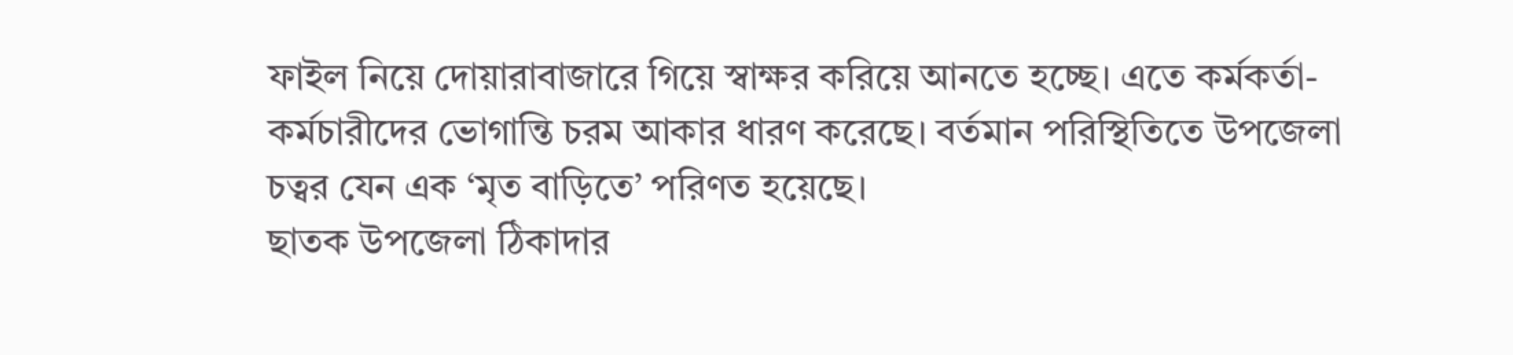ফাইল নিয়ে দোয়ারাবাজারে গিয়ে স্বাক্ষর করিয়ে আনতে হচ্ছে। এতে কর্মকর্তা-কর্মচারীদের ভোগান্তি চরম আকার ধারণ করেছে। বর্তমান পরিস্থিতিতে উপজেলা চত্বর যেন এক ‘মৃত বাড়িতে’ পরিণত হয়েছে।
ছাতক উপজেলা ঠিকাদার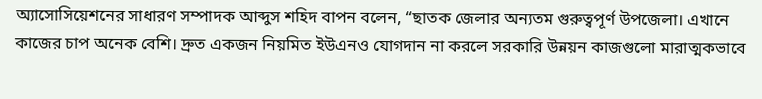অ্যাসোসিয়েশনের সাধারণ সম্পাদক আব্দুস শহিদ বাপন বলেন, “ছাতক জেলার অন্যতম গুরুত্বপূর্ণ উপজেলা। এখানে কাজের চাপ অনেক বেশি। দ্রুত একজন নিয়মিত ইউএনও যোগদান না করলে সরকারি উন্নয়ন কাজগুলো মারাত্মকভাবে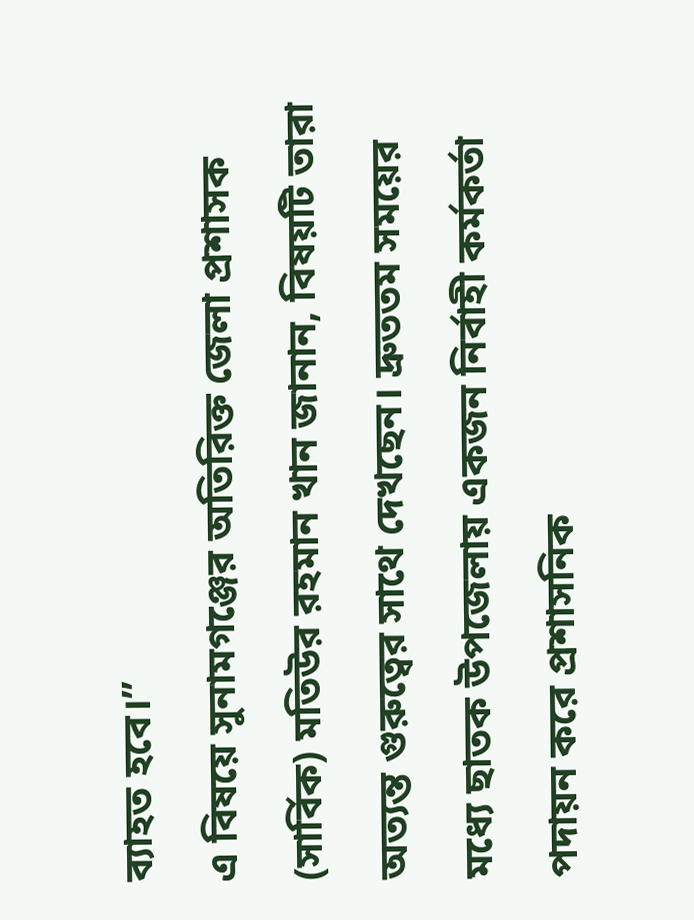ব্যাহত হবে।”
এ বিষয়ে সুনামগঞ্জের অতিরিক্ত জেলা প্রশাসক (সার্বিক) মতিউর রহমান খান জানান, বিষয়টি তারা অত্যন্ত গুরুত্বের সাথে দেখছেন। দ্রুততম সময়ের মধ্যে ছাতক উপজেলায় একজন নির্বাহী কর্মকর্তা পদায়ন করে প্রশাসনিক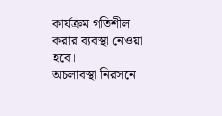কার্যক্রম গতিশীল করার ব্যবস্থা নেওয়া হবে।
অচলাবস্থা নিরসনে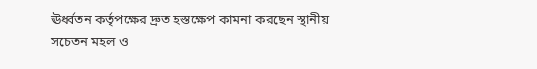ঊর্ধ্বতন কর্তৃপক্ষের দ্রুত হস্তক্ষেপ কামনা করছেন স্থানীয় সচেতন মহল ও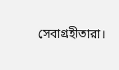সেবাগ্রহীতারা।